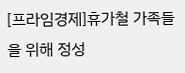[프라임경제]휴가철 가족들을 위해 정성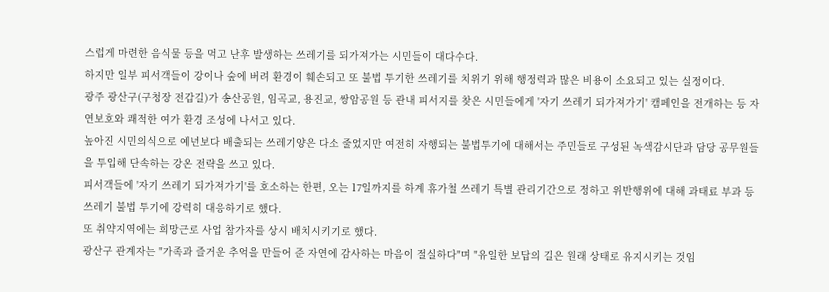스럽게 마련한 음식물 등을 먹고 난후 발생하는 쓰레기를 되가져가는 시민들이 대다수다.
하지만 일부 피서객들이 강이나 숲에 버려 환경이 훼손되고 또 불법 투기한 쓰레기를 치위기 위해 행정력과 많은 비용이 소요되고 있는 실정이다.
광주 광산구(구청장 전갑길)가 송산공원, 임곡교, 용진교, 쌍암공원 등 관내 피서지를 찾은 시민들에게 '자기 쓰레기 되가져가기' 캠페인을 전개하는 등 자연보호와 쾌적한 여가 환경 조성에 나서고 있다.
높아진 시민의식으로 예년보다 배출되는 쓰레기양은 다소 줄었지만 여전히 자행되는 불법투기에 대해서는 주민들로 구성된 녹색감시단과 담당 공무원들을 투입해 단속하는 강온 전략을 쓰고 있다.
피서객들에 '자기 쓰레기 되가져가기'를 호소하는 한편, 오는 17일까지를 하계 휴가철 쓰레기 특별 관리기간으로 정하고 위반행위에 대해 과태료 부과 등 쓰레기 불법 투기에 강력히 대응하기로 했다.
또 취약지역에는 희망근로 사업 참가자를 상시 배치시키기로 했다.
광산구 관계자는 "가족과 즐거운 추억을 만들어 준 자연에 감사하는 마음이 절실하다"며 "유일한 보답의 길은 원래 상태로 유지시키는 것임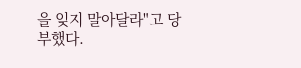을 잊지 말아달라"고 당부했다.